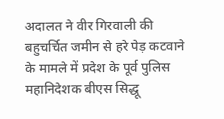अदालत ने वीर गिरवाली की बहुचर्चित जमीन से हरे पेड़ कटवाने के मामले में प्रदेश के पूर्व पुलिस महानिदेशक बीएस सिद्धू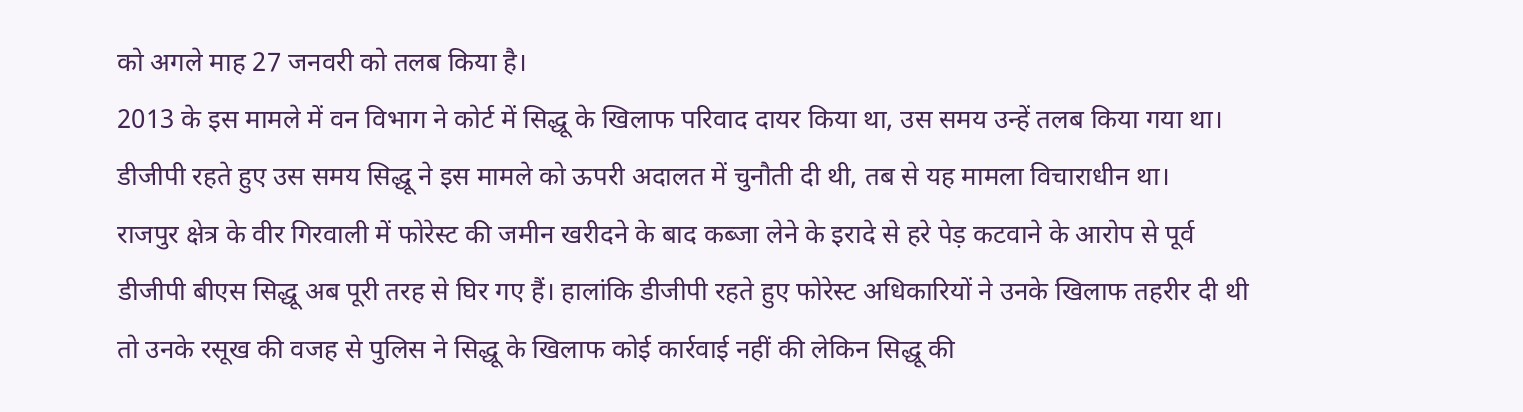को अगले माह 27 जनवरी को तलब किया है।
2013 के इस मामले में वन विभाग ने कोर्ट में सिद्धू के खिलाफ परिवाद दायर किया था, उस समय उन्हें तलब किया गया था। डीजीपी रहते हुए उस समय सिद्धू ने इस मामले को ऊपरी अदालत में चुनौती दी थी, तब से यह मामला विचाराधीन था।
राजपुर क्षेत्र के वीर गिरवाली में फोरेस्ट की जमीन खरीदने के बाद कब्जा लेने के इरादे से हरे पेड़ कटवाने के आरोप से पूर्व डीजीपी बीएस सिद्धू अब पूरी तरह से घिर गए हैं। हालांकि डीजीपी रहते हुए फोरेस्ट अधिकारियों ने उनके खिलाफ तहरीर दी थी तो उनके रसूख की वजह से पुलिस ने सिद्धू के खिलाफ कोई कार्रवाई नहीं की लेकिन सिद्धू की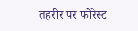तहरीर पर फोरेस्ट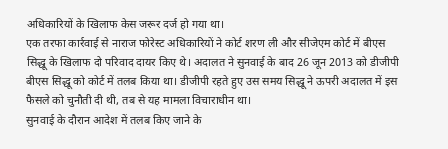अधिकारियों के खिलाफ केस जरूर दर्ज हो गया था।
एक तरफा कार्रवाई से नाराज फोरेस्ट अधिकारियों ने कोर्ट शरण ली और सीजेएम कोर्ट में बीएस सिद्धू के खिलाफ दो परिवाद दायर किए थे। अदालत ने सुनवाई के बाद 26 जून 2013 को डीजीपी बीएस सिद्धू को कोर्ट में तलब किया था। डीजीपी रहते हुए उस समय सिद्धू ने ऊपरी अदालत में इस फैसले को चुनौती दी थी, तब से यह मामला विचाराधीन था।
सुनवाई के दौरान आदेश में तलब किए जाने के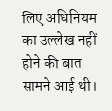लिए अधिनियम का उल्लेख नहीं होने की बात सामने आई थी।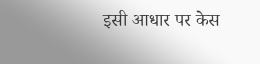इसी आधार पर केस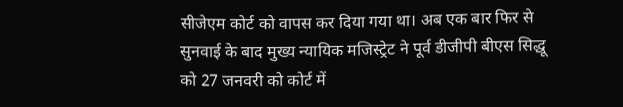सीजेएम कोर्ट को वापस कर दिया गया था। अब एक बार फिर से सुनवाई के बाद मुख्य न्यायिक मजिस्ट्रेट ने पूर्व डीजीपी बीएस सिद्धू को 27 जनवरी को कोर्ट में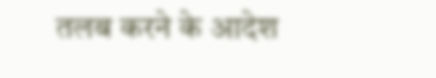तलब करने के आदेश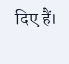दिए हैं।